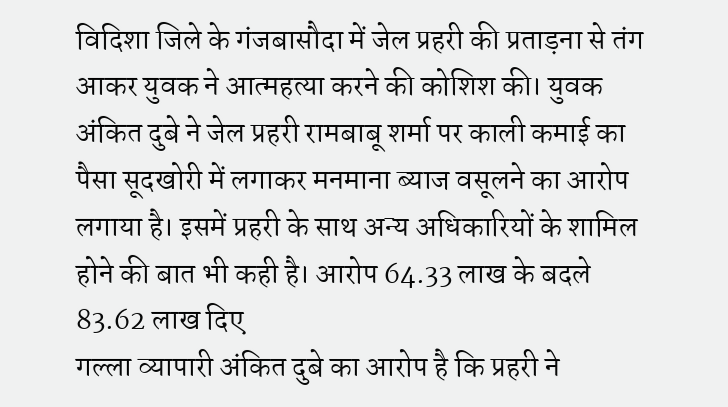विदिशा जिले के गंजबासौदा में जेल प्रहरी की प्रताड़ना से तंग आकर युवक ने आत्महत्या करने की कोशिश की। युवक अंकित दुबे ने जेल प्रहरी रामबाबू शर्मा पर काली कमाई का पैसा सूदखोरी में लगाकर मनमाना ब्याज वसूलने का आरोप लगाया है। इसमें प्रहरी के साथ अन्य अधिकारियों के शामिल होने की बात भी कही है। आरोप 64.33 लाख के बदले 83.62 लाख दिए
गल्ला व्यापारी अंकित दुबे का आरोप है कि प्रहरी ने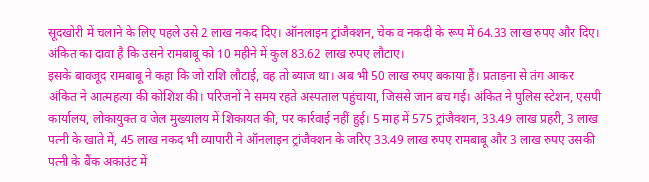सूदखोरी में चलाने के लिए पहले उसे 2 लाख नकद दिए। ऑनलाइन ट्रांजैक्शन, चेक व नकदी के रूप में 64.33 लाख रुपए और दिए। अंकित का दावा है कि उसने रामबाबू को 10 महीने में कुल 83.62 लाख रुपए लौटाए।
इसके बावजूद रामबाबू ने कहा कि जो राशि लौटाई, वह तो ब्याज था। अब भी 50 लाख रुपए बकाया हैं। प्रताड़ना से तंग आकर अंकित ने आत्महत्या की कोशिश की। परिजनों ने समय रहते अस्पताल पहुंचाया, जिससे जान बच गई। अंकित ने पुलिस स्टेशन, एसपी कार्यालय, लोकायुक्त व जेल मुख्यालय में शिकायत की, पर कार्रवाई नहीं हुई। 5 माह में 575 ट्रांजैक्शन, 33.49 लाख प्रहरी, 3 लाख पत्नी के खाते में, 45 लाख नकद भी व्यापारी ने ऑनलाइन ट्रांजैक्शन के जरिए 33.49 लाख रुपए रामबाबू और 3 लाख रुपए उसकी पत्नी के बैंक अकाउंट में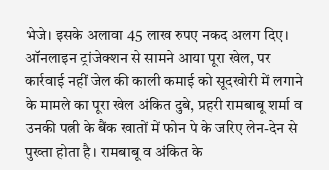भेजे। इसके अलावा 45 लाख रुपए नकद अलग दिए। ऑनलाइन ट्रांजेक्शन से सामने आया पूरा खेल, पर कार्रवाई नहीं जेल की काली कमाई को सूदखोरी में लगाने के मामले का पूरा खेल अंकित दुबे, प्रहरी रामबाबू शर्मा व उनकी पत्नी के बैंक खातों में फोन पे के जरिए लेन-देन से पुख्ता होता है। रामबाबू व अंकित के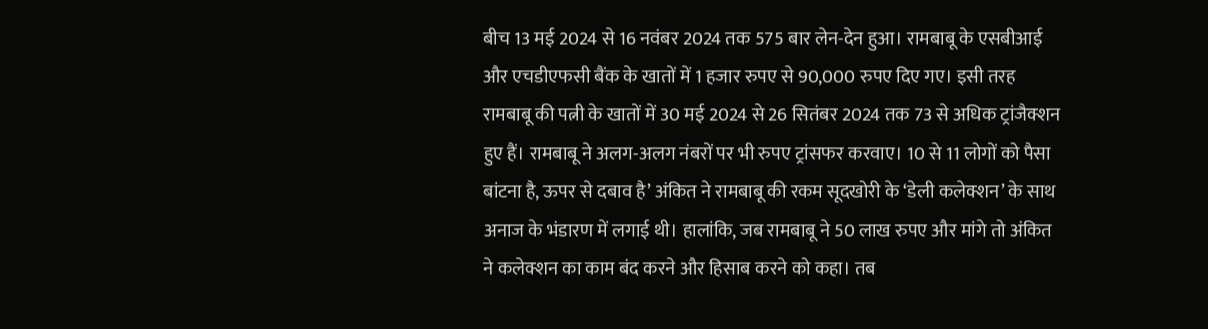बीच 13 मई 2024 से 16 नवंबर 2024 तक 575 बार लेन-देन हुआ। रामबाबू के एसबीआई और एचडीएफसी बैंक के खातों में 1 हजार रुपए से 90,000 रुपए दिए गए। इसी तरह रामबाबू की पत्नी के खातों में 30 मई 2024 से 26 सितंबर 2024 तक 73 से अधिक ट्रांजैक्शन हुए हैं। रामबाबू ने अलग-अलग नंबरों पर भी रुपए ट्रांसफर करवाए। 10 से 11 लोगों को पैसा बांटना है, ऊपर से दबाव है’ अंकित ने रामबाबू की रकम सूदखोरी के ‘डेली कलेक्शन’ के साथ अनाज के भंडारण में लगाई थी। हालांकि, जब रामबाबू ने 50 लाख रुपए और मांगे तो अंकित ने कलेक्शन का काम बंद करने और हिसाब करने को कहा। तब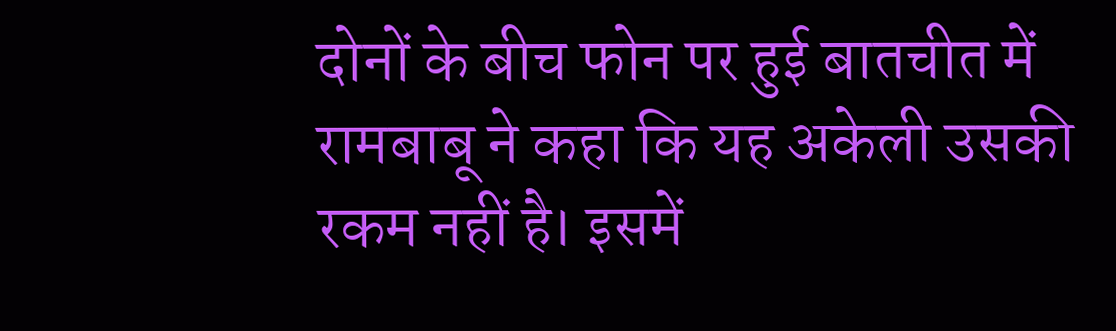दोनों के बीच फोन पर हुई बातचीत में रामबाबू ने कहा कि यह अकेली उसकी रकम नहीं है। इसमें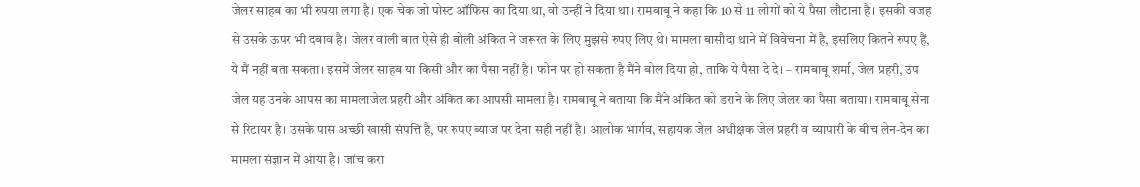जेलर साहब का भी रुपया लगा है। एक चेक जो पोस्ट ऑफिस का दिया था, वो उन्हीं ने दिया था। रामबाबू ने कहा कि 10 से 11 लोगों को ये पैसा लौटाना है। इसकी वजह से उसके ऊपर भी दबाव है। जेलर वाली बात ऐसे ही बोली अंकित ने जरूरत के लिए मुझसे रुपए लिए थे। मामला बासौदा थाने में विवेचना में है, इसलिए कितने रुपए हैं, ये मैं नहीं बता सकता। इसमें जेलर साहब या किसी और का पैसा नहीं है। फोन पर हो सकता है मैंने बोल दिया हो, ताकि ये पैसा दे दे। – रामबाबू शर्मा, जेल प्रहरी, उप जेल यह उनके आपस का मामलाजेल प्रहरी और अंकित का आपसी मामला है। रामबाबू ने बताया कि मैंने अंकित को डराने के लिए जेलर का पैसा बताया। रामबाबू सेना से रिटायर है। उसके पास अच्छी खासी संपत्ति है, पर रुपए ब्याज पर देना सही नहीं है। आलोक भार्गव, सहायक जेल अधीक्षक जेल प्रहरी व व्यापारी के बीच लेन-देन का मामला संज्ञान में आया है। जांच करा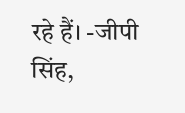रहे हैं। -जीपी सिंह,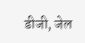डीजी, जेल